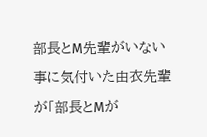部長とΜ先輩がいない事に気付いた由衣先輩が「部長とΜが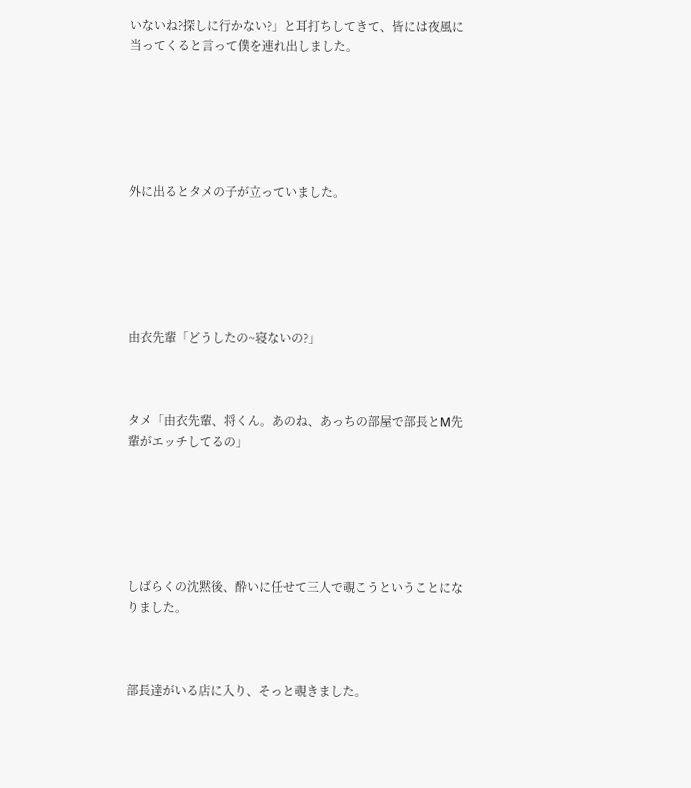いないね?探しに行かない?」と耳打ちしてきて、皆には夜風に当ってくると言って僕を連れ出しました。






外に出るとタメの子が立っていました。






由衣先輩「どうしたの~寝ないの?」



タメ「由衣先輩、将くん。あのね、あっちの部屋で部長とΜ先輩がエッチしてるの」






しばらくの沈黙後、酔いに任せて三人で覗こうということになりました。



部長達がいる店に入り、そっと覗きました。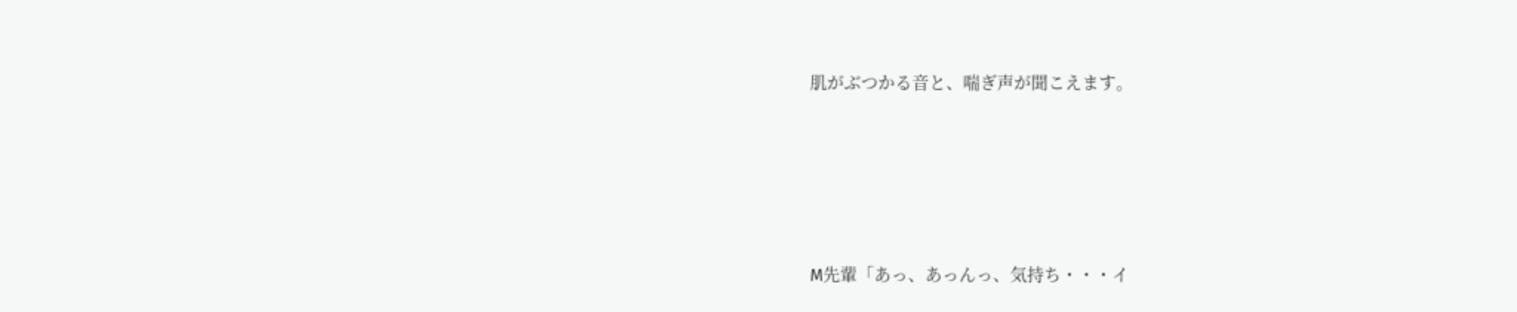肌がぶつかる音と、喘ぎ声が聞こえます。






Μ先輩「あっ、あっんっ、気持ち・・・イ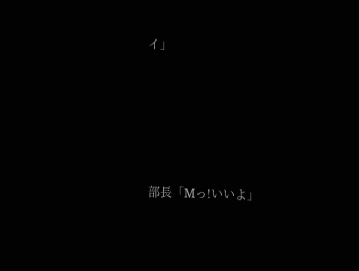イ」






部長「Μっ!いいよ」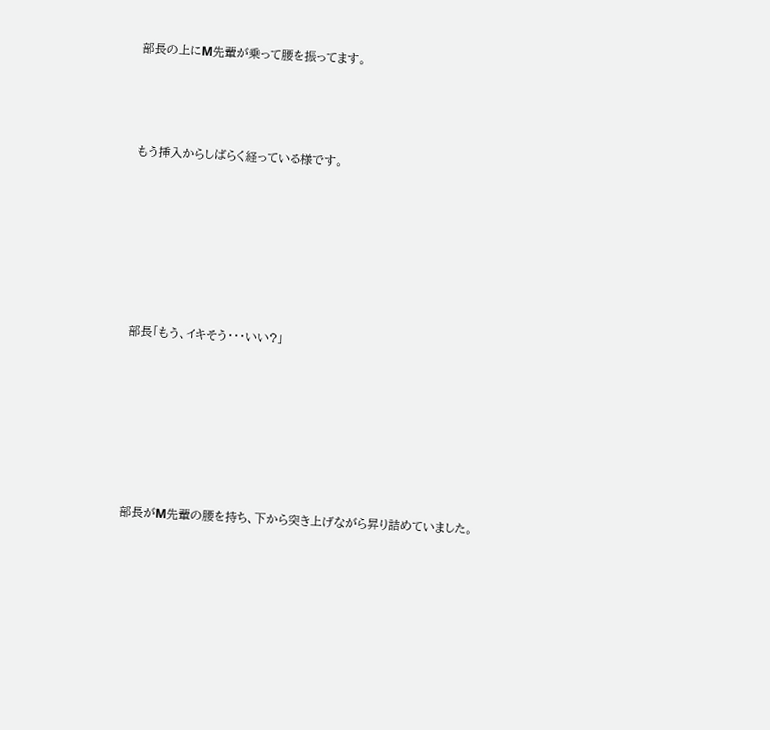部長の上にΜ先輩が乗って腰を振ってます。



もう挿入からしばらく経っている様です。






部長「もう、イキそう・・・いい?」






部長がΜ先輩の腰を持ち、下から突き上げながら昇り詰めていました。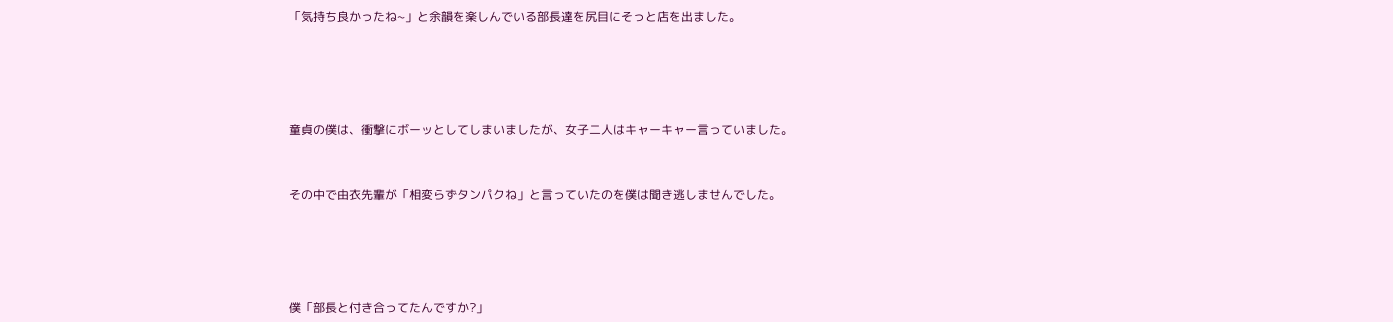「気持ち良かったね~」と余韻を楽しんでいる部長達を尻目にそっと店を出ました。






童貞の僕は、衝撃にボーッとしてしまいましたが、女子二人はキャーキャー言っていました。



その中で由衣先輩が「相変らずタンパクね」と言っていたのを僕は聞き逃しませんでした。






僕「部長と付き合ってたんですか?」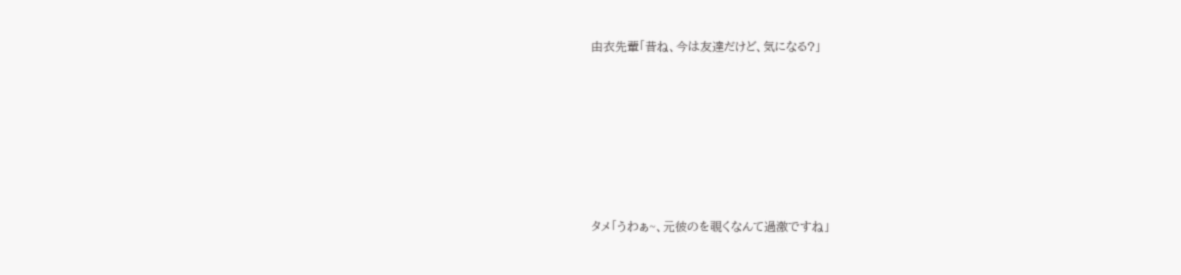由衣先輩「昔ね、今は友達だけど、気になる?」






タメ「うわぁ~、元彼のを覗くなんて過激ですね」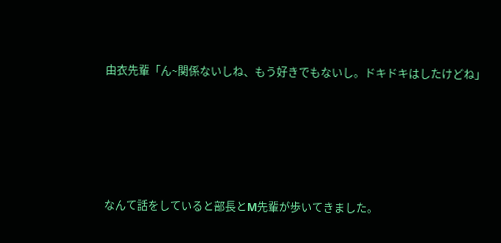由衣先輩「ん~関係ないしね、もう好きでもないし。ドキドキはしたけどね」






なんて話をしていると部長とΜ先輩が歩いてきました。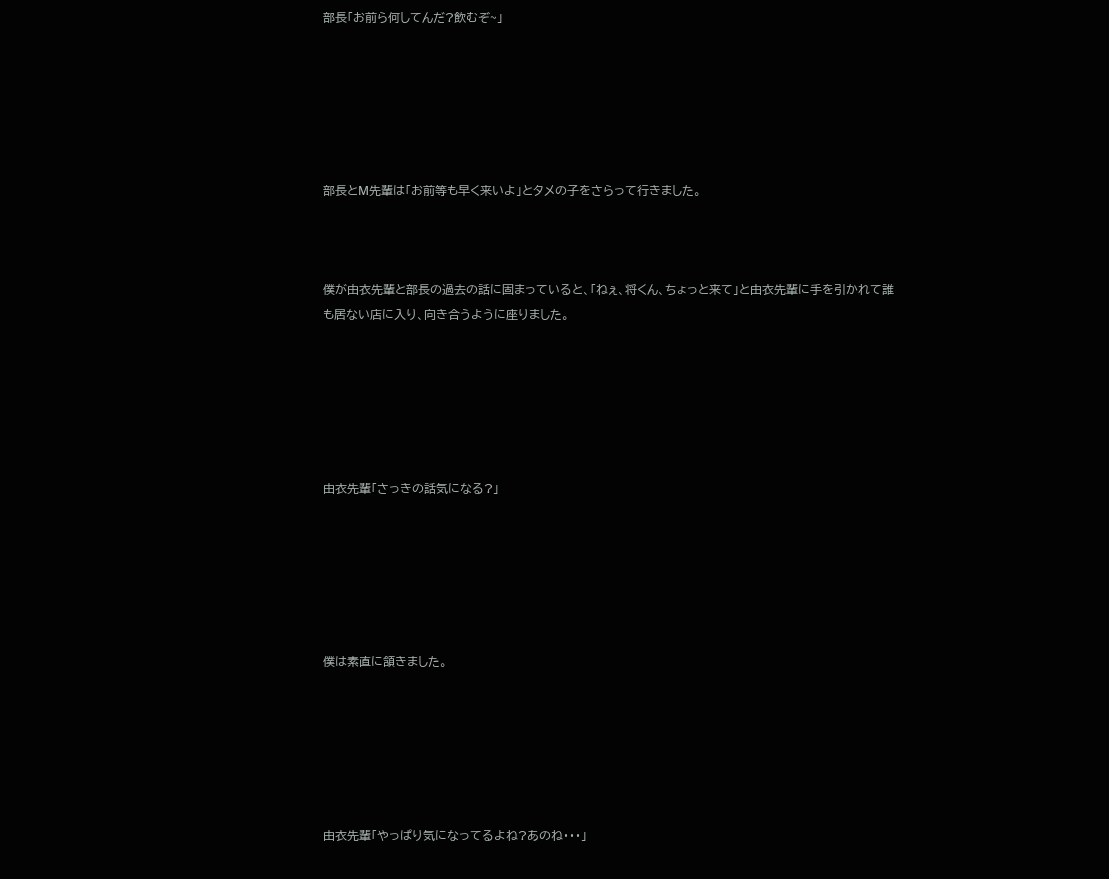部長「お前ら何してんだ?飲むぞ~」






部長とΜ先輩は「お前等も早く来いよ」とタメの子をさらって行きました。



僕が由衣先輩と部長の過去の話に固まっていると、「ねぇ、将くん、ちょっと来て」と由衣先輩に手を引かれて誰も居ない店に入り、向き合うように座りました。






由衣先輩「さっきの話気になる?」






僕は素直に頷きました。






由衣先輩「やっぱり気になってるよね?あのね・・・」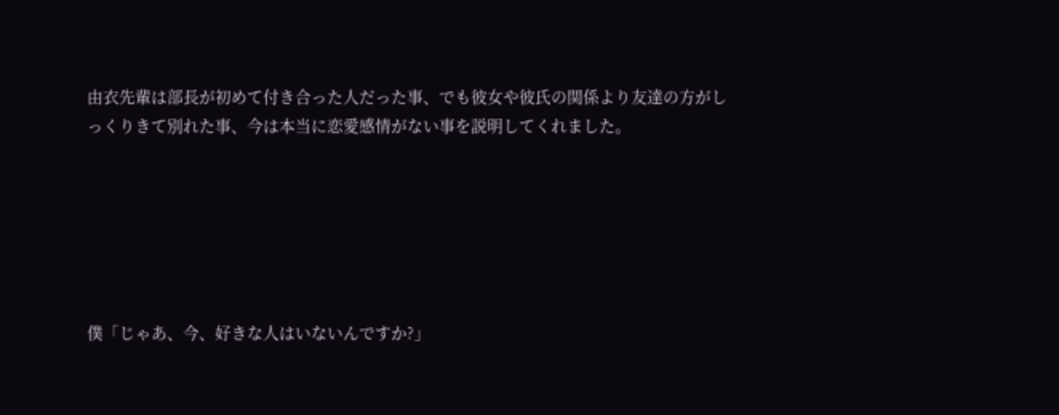由衣先輩は部長が初めて付き合った人だった事、でも彼女や彼氏の関係より友達の方がしっくりきて別れた事、今は本当に恋愛感情がない事を説明してくれました。






僕「じゃあ、今、好きな人はいないんですか?」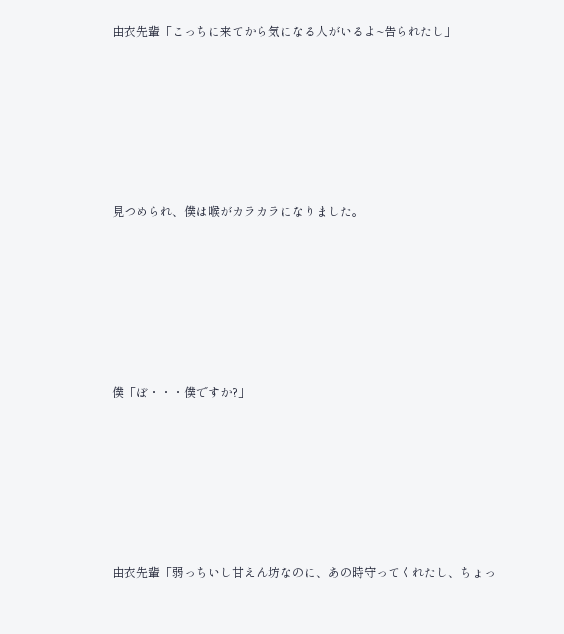由衣先輩「こっちに来てから気になる人がいるよ~告られたし」






見つめられ、僕は喉がカラカラになりました。






僕「ぼ・・・僕ですか?」






由衣先輩「弱っちいし甘えん坊なのに、あの時守ってくれたし、ちょっ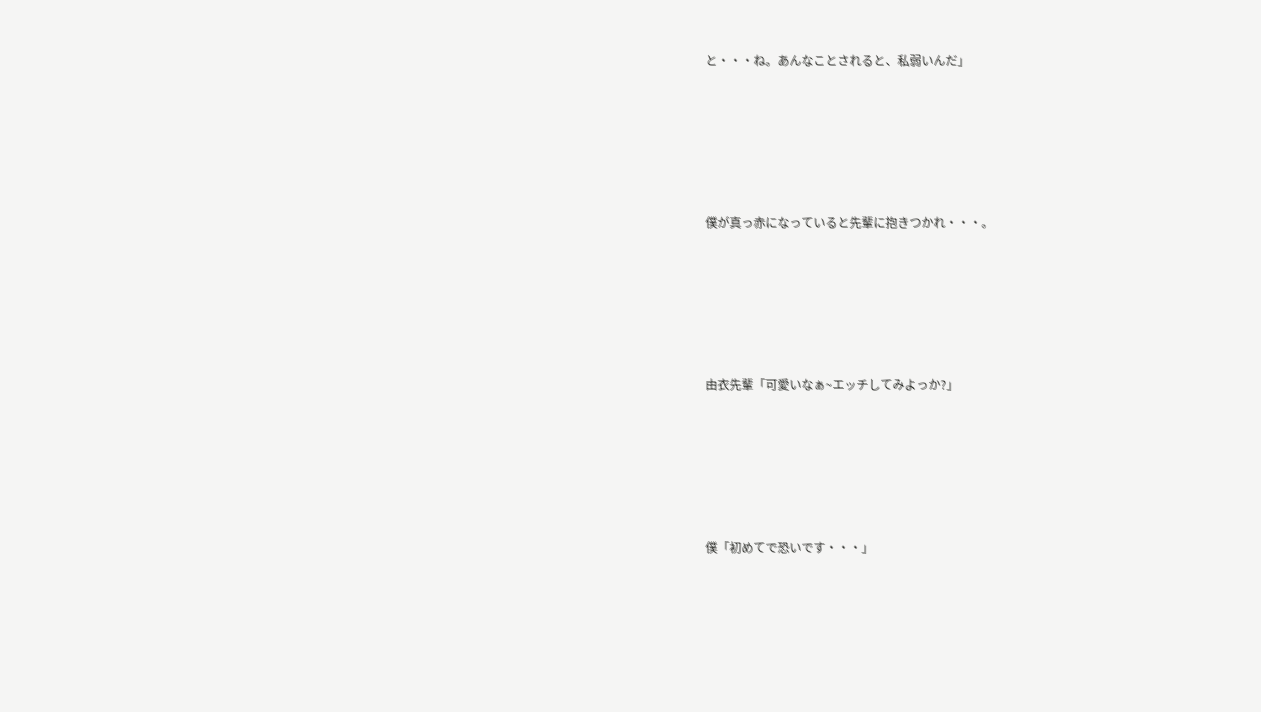と・・・ね。あんなことされると、私弱いんだ」






僕が真っ赤になっていると先輩に抱きつかれ・・・。






由衣先輩「可愛いなぁ~エッチしてみよっか?」






僕「初めてで恐いです・・・」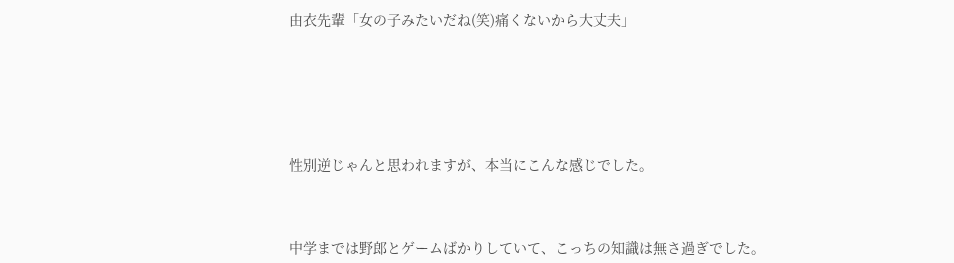由衣先輩「女の子みたいだね(笑)痛くないから大丈夫」






性別逆じゃんと思われますが、本当にこんな感じでした。



中学までは野郎とゲームばかりしていて、こっちの知識は無さ過ぎでした。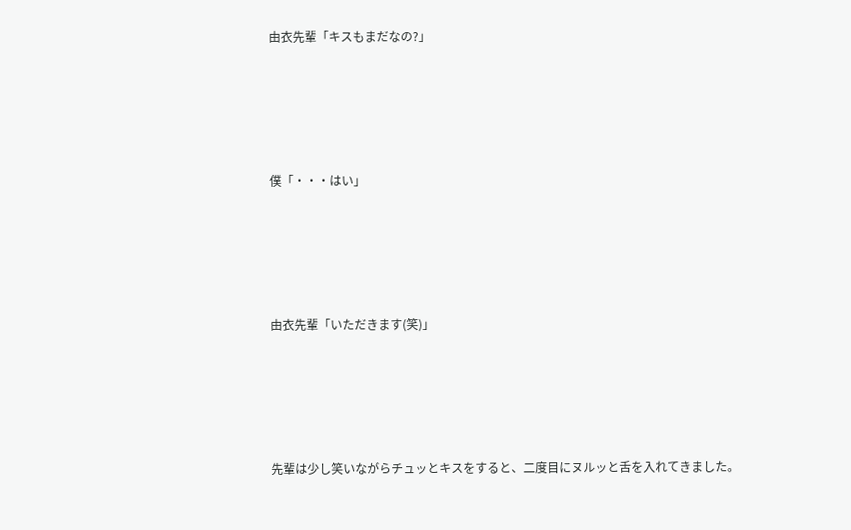由衣先輩「キスもまだなの?」






僕「・・・はい」






由衣先輩「いただきます(笑)」






先輩は少し笑いながらチュッとキスをすると、二度目にヌルッと舌を入れてきました。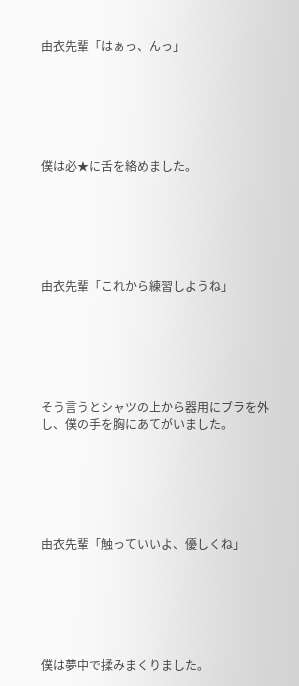由衣先輩「はぁっ、んっ」






僕は必★に舌を絡めました。






由衣先輩「これから練習しようね」






そう言うとシャツの上から器用にブラを外し、僕の手を胸にあてがいました。






由衣先輩「触っていいよ、優しくね」






僕は夢中で揉みまくりました。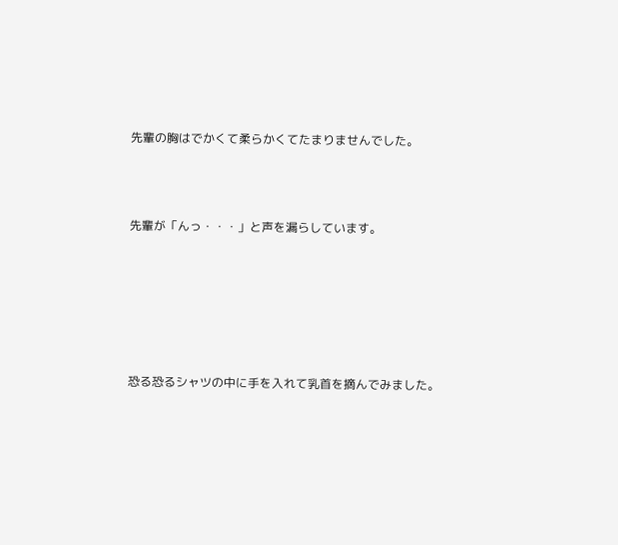先輩の胸はでかくて柔らかくてたまりませんでした。



先輩が「んっ・・・」と声を漏らしています。






恐る恐るシャツの中に手を入れて乳首を摘んでみました。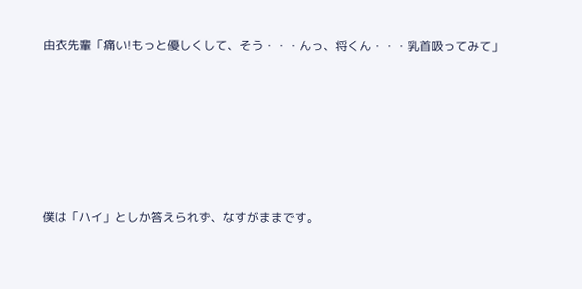由衣先輩「痛い!もっと優しくして、そう・・・んっ、将くん・・・乳首吸ってみて」






僕は「ハイ」としか答えられず、なすがままです。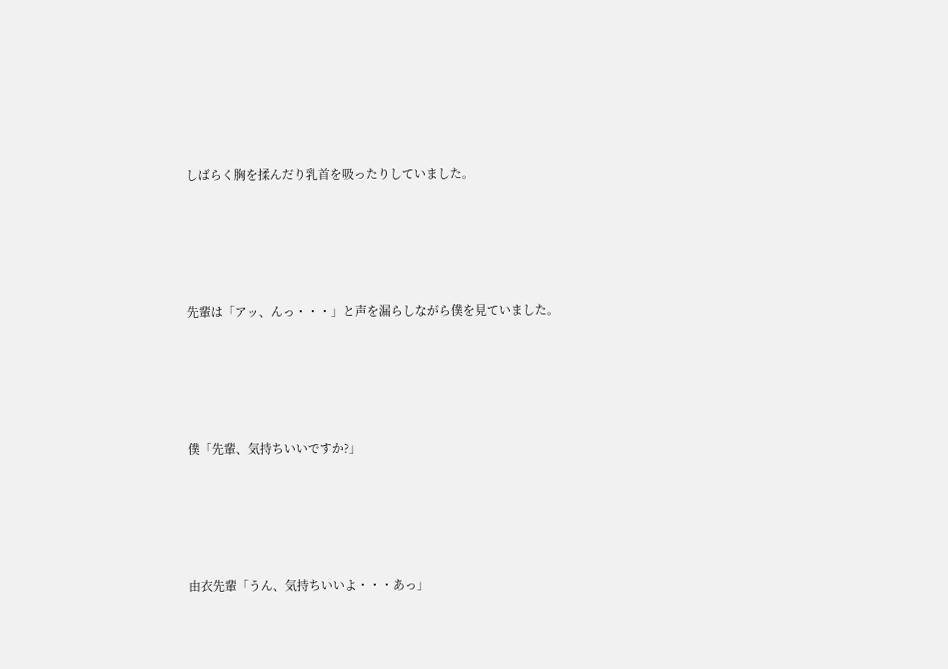しばらく胸を揉んだり乳首を吸ったりしていました。






先輩は「アッ、んっ・・・」と声を漏らしながら僕を見ていました。






僕「先輩、気持ちいいですか?」






由衣先輩「うん、気持ちいいよ・・・あっ」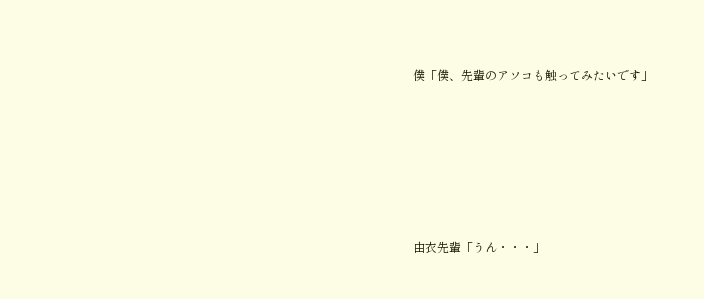僕「僕、先輩のアソコも触ってみたいです」






由衣先輩「うん・・・」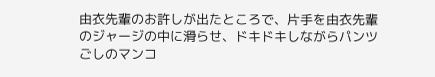由衣先輩のお許しが出たところで、片手を由衣先輩のジャージの中に滑らせ、ドキドキしながらパンツごしのマンコ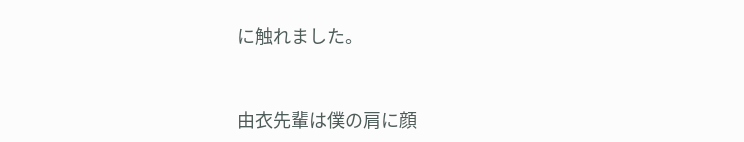に触れました。



由衣先輩は僕の肩に顔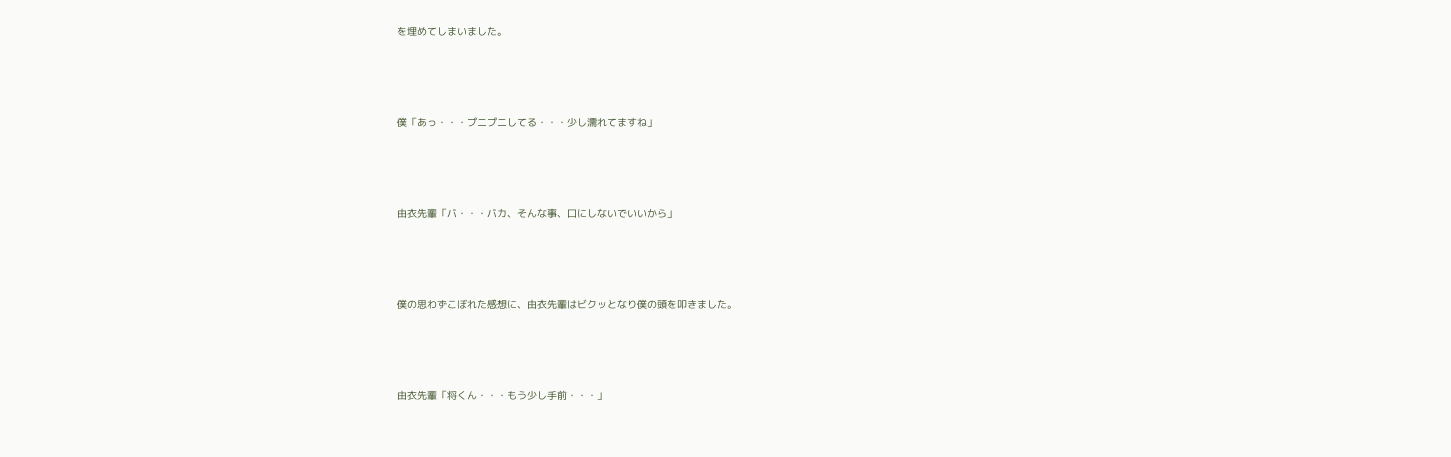を埋めてしまいました。






僕「あっ・・・プニプニしてる・・・少し濡れてますね」






由衣先輩「バ・・・バカ、そんな事、口にしないでいいから」






僕の思わずこぼれた感想に、由衣先輩はビクッとなり僕の頭を叩きました。






由衣先輩「将くん・・・もう少し手前・・・」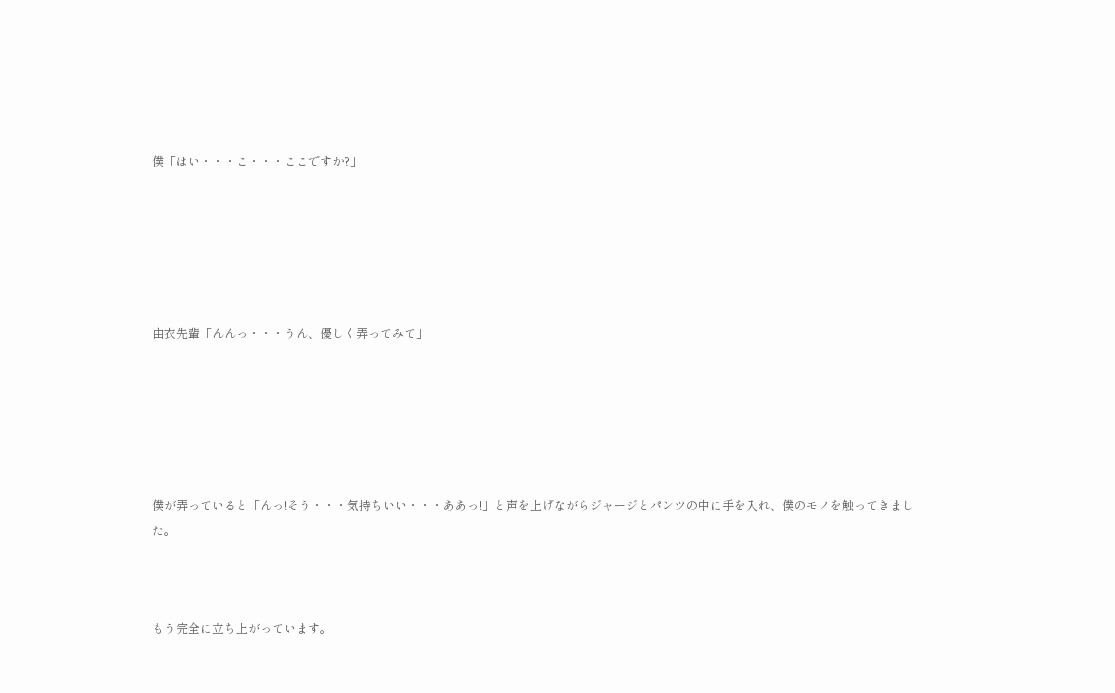僕「はい・・・こ・・・ここですか?」






由衣先輩「んんっ・・・うん、優しく弄ってみて」






僕が弄っていると「んっ!そう・・・気持ちいい・・・ああっ!」と声を上げながらジャージとパンツの中に手を入れ、僕のモノを触ってきました。



もう完全に立ち上がっています。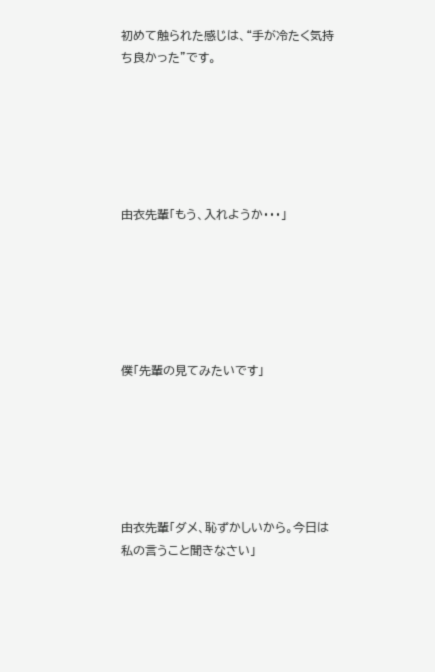初めて触られた感じは、“手が冷たく気持ち良かった”です。






由衣先輩「もう、入れようか・・・」






僕「先輩の見てみたいです」






由衣先輩「ダメ、恥ずかしいから。今日は私の言うこと聞きなさい」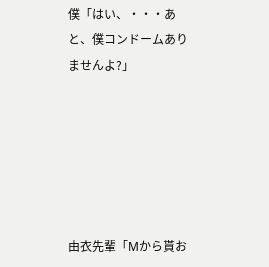僕「はい、・・・あと、僕コンドームありませんよ?」






由衣先輩「Μから貰お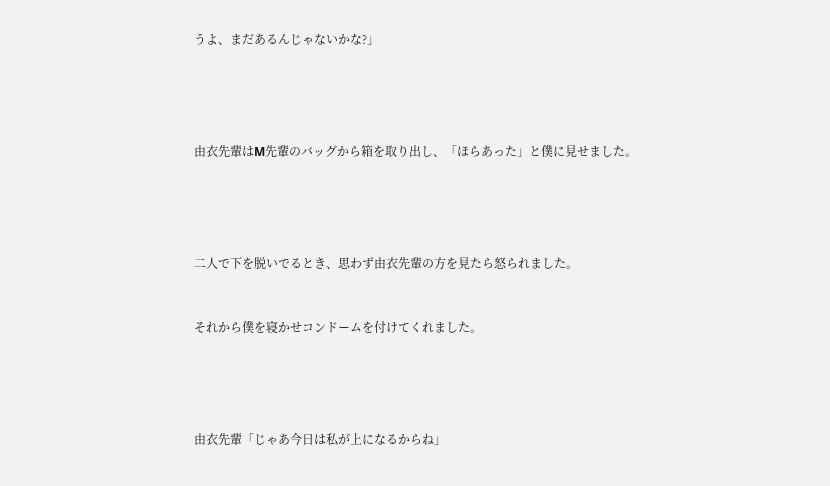うよ、まだあるんじゃないかな?」






由衣先輩はΜ先輩のバッグから箱を取り出し、「ほらあった」と僕に見せました。






二人で下を脱いでるとき、思わず由衣先輩の方を見たら怒られました。



それから僕を寝かせコンドームを付けてくれました。






由衣先輩「じゃあ今日は私が上になるからね」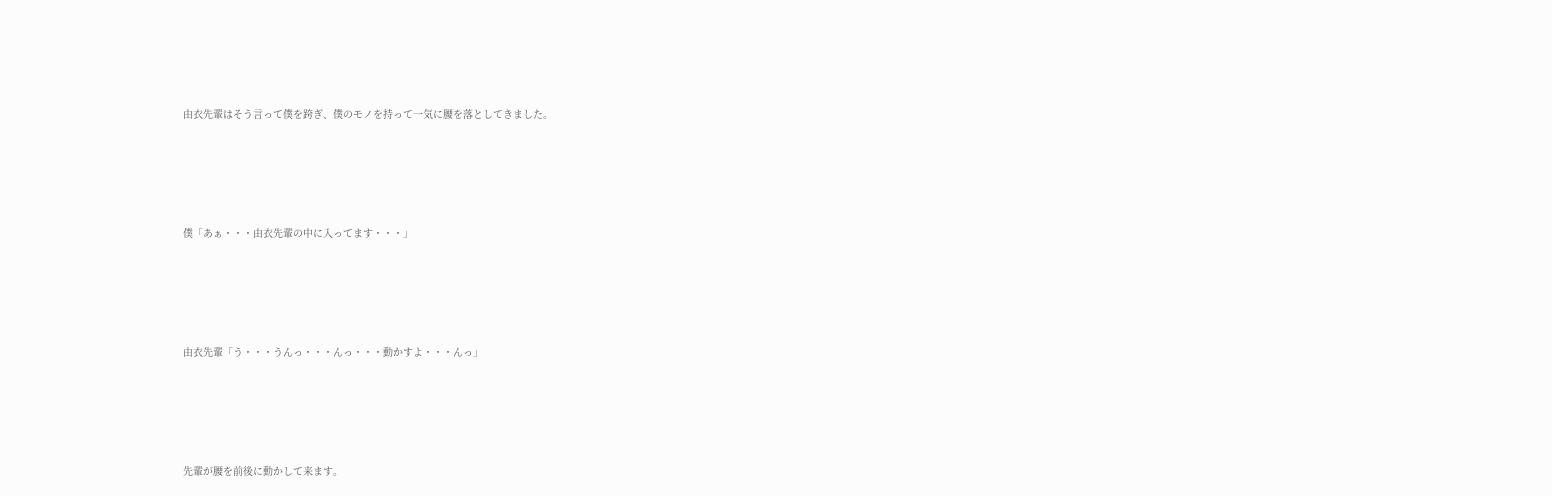由衣先輩はそう言って僕を跨ぎ、僕のモノを持って一気に腰を落としてきました。






僕「あぁ・・・由衣先輩の中に入ってます・・・」






由衣先輩「う・・・うんっ・・・んっ・・・動かすよ・・・んっ」






先輩が腰を前後に動かして来ます。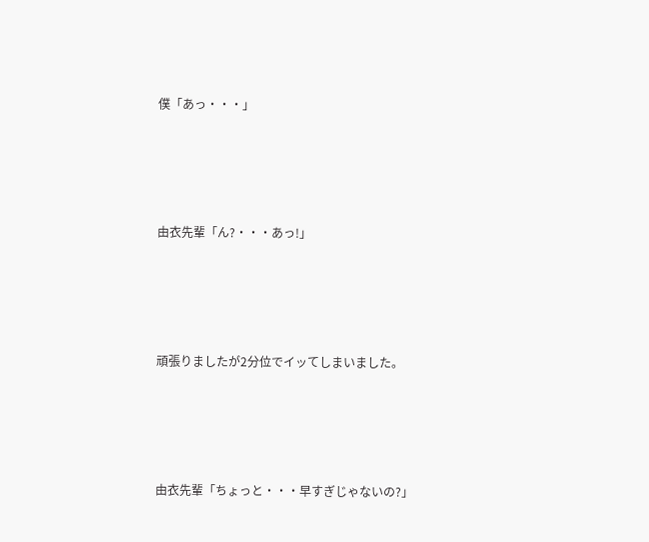僕「あっ・・・」






由衣先輩「ん?・・・あっ!」






頑張りましたが2分位でイッてしまいました。






由衣先輩「ちょっと・・・早すぎじゃないの?」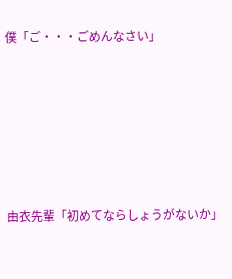僕「ご・・・ごめんなさい」






由衣先輩「初めてならしょうがないか」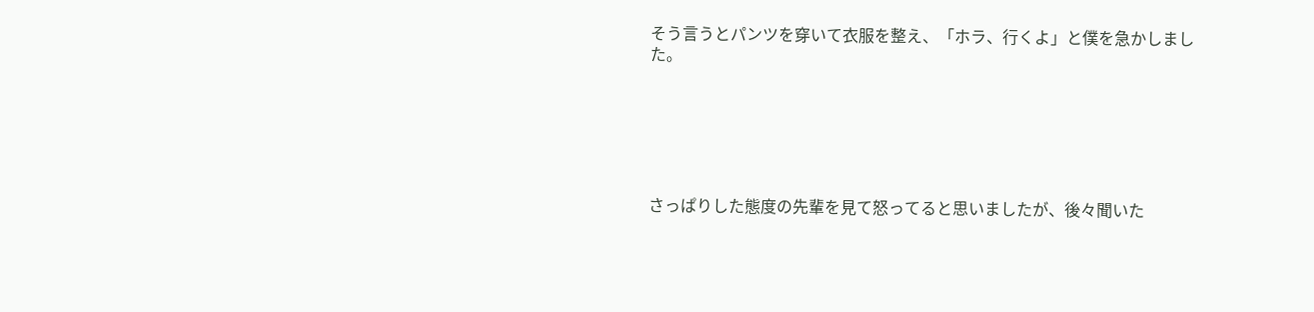そう言うとパンツを穿いて衣服を整え、「ホラ、行くよ」と僕を急かしました。






さっぱりした態度の先輩を見て怒ってると思いましたが、後々聞いた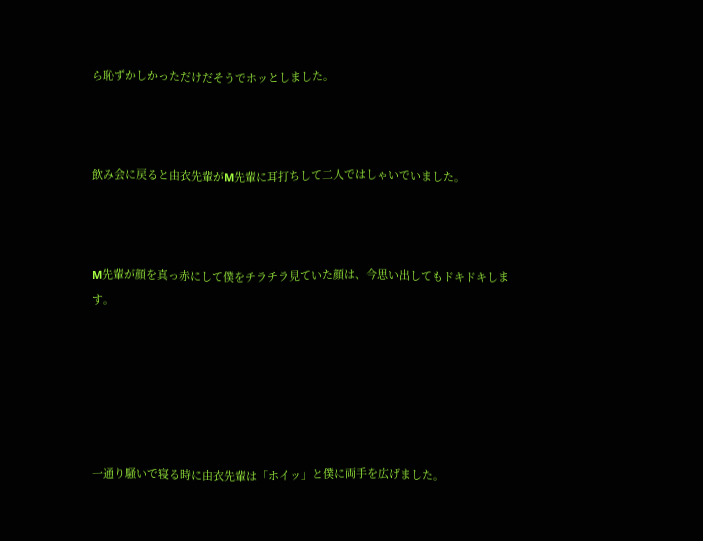ら恥ずかしかっただけだそうでホッとしました。



飲み会に戻ると由衣先輩がΜ先輩に耳打ちして二人ではしゃいでいました。



Μ先輩が顔を真っ赤にして僕をチラチラ見ていた顔は、今思い出してもドキドキします。






一通り騒いで寝る時に由衣先輩は「ホイッ」と僕に両手を広げました。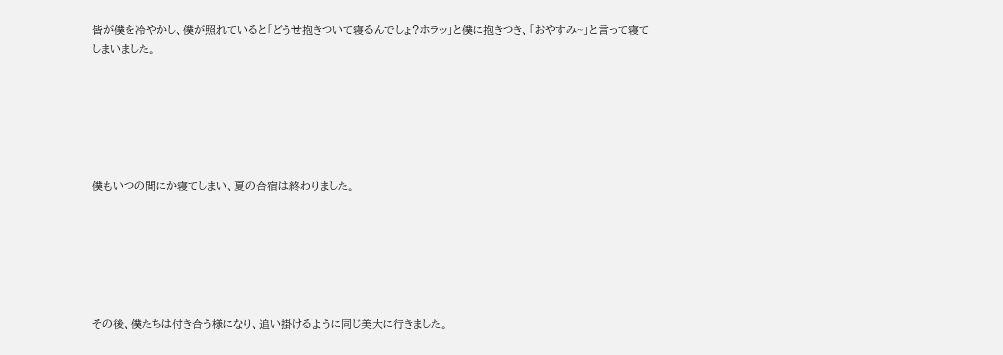皆が僕を冷やかし、僕が照れていると「どうせ抱きついて寝るんでしょ?ホラッ」と僕に抱きつき、「おやすみ~」と言って寝てしまいました。






僕もいつの間にか寝てしまい、夏の合宿は終わりました。






その後、僕たちは付き合う様になり、追い掛けるように同じ美大に行きました。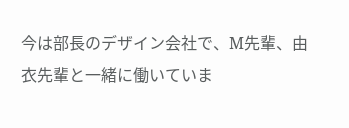今は部長のデザイン会社で、Μ先輩、由衣先輩と一緒に働いていま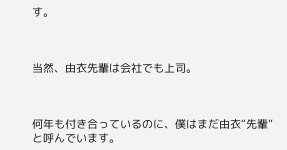す。



当然、由衣先輩は会社でも上司。



何年も付き合っているのに、僕はまだ由衣“先輩”と呼んでいます。